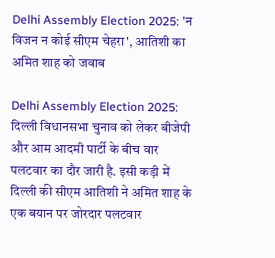Delhi Assembly Election 2025: 'न विजन न कोई सीएम चेहरा', आतिशी का अमित शाह को जवाब

Delhi Assembly Election 2025: दिल्ली विधानसभा चुनाव को लेकर बीजेपी और आम आदमी पार्टी के बीच वार पलटवार का दौर जारी है. इसी कड़ी में दिल्ली की सीएम आतिशी ने अमित शाह के एक बयान पर जोरदार पलटवार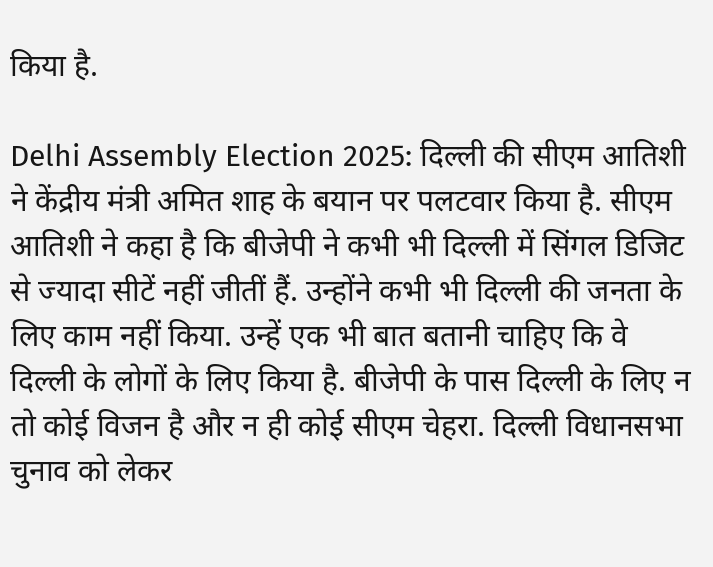किया है.

Delhi Assembly Election 2025: दिल्ली की सीएम आतिशी ने केंद्रीय मंत्री अमित शाह के बयान पर पलटवार किया है. सीएम आतिशी ने कहा है कि बीजेपी ने कभी भी दिल्ली में सिंगल डिजिट से ज्यादा सीटें नहीं जीतीं हैं. उन्होंने कभी भी दिल्ली की जनता के लिए काम नहीं किया. उन्हें एक भी बात बतानी चाहिए कि वे दिल्ली के लोगों के लिए किया है. बीजेपी के पास दिल्ली के लिए न तो कोई विजन है और न ही कोई सीएम चेहरा. दिल्ली विधानसभा चुनाव को लेकर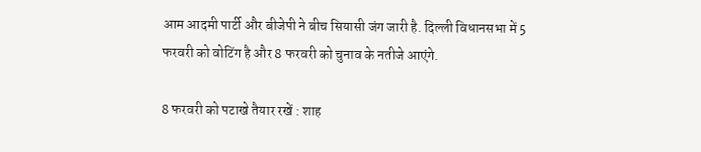आम आदमी पार्टी और बीजेपी ने बीच सियासी जंग जारी है. दिल्ली विधानसभा में 5 फरवरी को वोटिंग है और 8 फरवरी को चुनाव के नतीजे आएंगे.

8 फरवरी को पटाखे तैयार रखें : शाह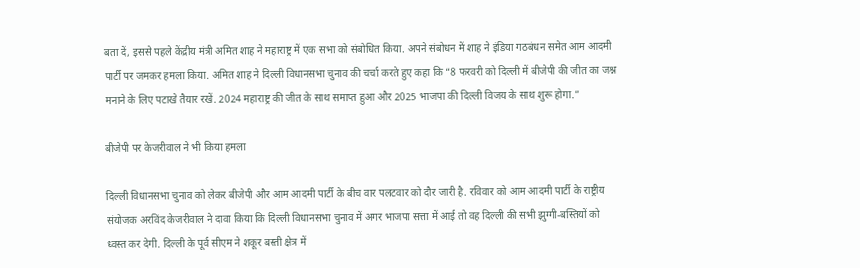बता दें, इससे पहले केंद्रीय मंत्री अमित शाह ने महाराष्ट्र में एक सभा को संबोधित किया. अपने संबोधन में शाह ने इंडिया गठबंधन समेत आम आदमी पार्टी पर जमकर हमला किया. अमित शाह ने दिल्ली विधानसभा चुनाव की चर्चा करते हुए कहा कि “8 फरवरी को दिल्ली में बीजेपी की जीत का जश्न मनाने के लिए पटाखे तैयार रखें. 2024 महाराष्ट्र की जीत के साथ समाप्त हुआ और 2025 भाजपा की दिल्ली विजय के साथ शुरू होगा.”

बीजेपी पर केजरीवाल ने भी किया हमला

दिल्ली विधानसभा चुनाव को लेकर बीजेपी और आम आदमी पार्टी के बीच वार पलटवार को दौर जारी है. रविवार को आम आदमी पार्टी के राष्ट्रीय संयोजक अरविंद केजरीवाल ने दावा किया कि दिल्ली विधानसभा चुनाव में अगर भाजपा सत्ता में आई तो वह दिल्ली की सभी झुग्गी-बस्तियों को ध्वस्त कर देगी. दिल्ली के पूर्व सीएम ने शकूर बस्ती क्षेत्र में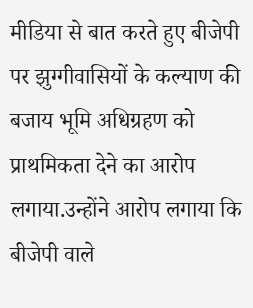मीडिया से बात करते हुए बीजेपी पर झुग्गीवासियों के कल्याण की बजाय भूमि अधिग्रहण को प्राथमिकता देने का आरोप लगाया.उन्होंने आरोप लगाया कि बीजेपी वाले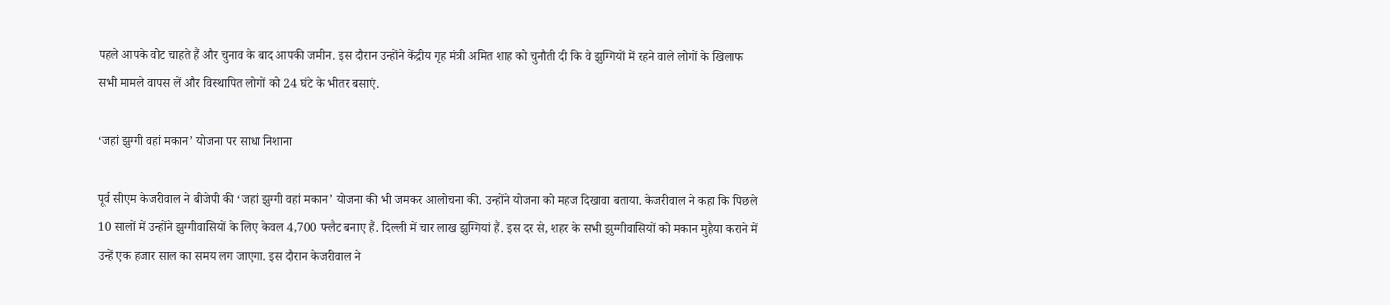पहले आपके वोट चाहते हैं और चुनाव के बाद आपकी जमीन. इस दौरान उन्होंने केंद्रीय गृह मंत्री अमित शाह को चुनौती दी कि वे झुग्गियों में रहने वाले लोगों के खिलाफ सभी मामले वापस लें और विस्थापित लोगों को 24 घंटे के भीतर बसाएं.

‘जहां झुग्गी वहां मकान’ योजना पर साधा निशाना

पूर्व सीएम केजरीवाल ने बीजेपी की ‘जहां झुग्गी वहां मकान’ योजना की भी जमकर आलोचना की. उन्होंने योजना को महज दिखावा बताया. केजरीवाल ने कहा कि पिछले 10 सालों में उन्होंने झुग्गीवासियों के लिए केवल 4,700 फ्लैट बनाए हैं. दिल्ली में चार लाख झुग्गियां हैं. इस दर से, शहर के सभी झुग्गीवासियों को मकान मुहैया कराने में उन्हें एक हजार साल का समय लग जाएगा. इस दौरान केजरीवाल ने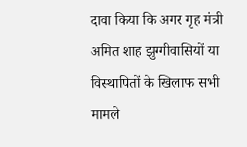दावा किया कि अगर गृह मंत्री अमित शाह झुग्गीवासियों या विस्थापितों के खिलाफ सभी मामले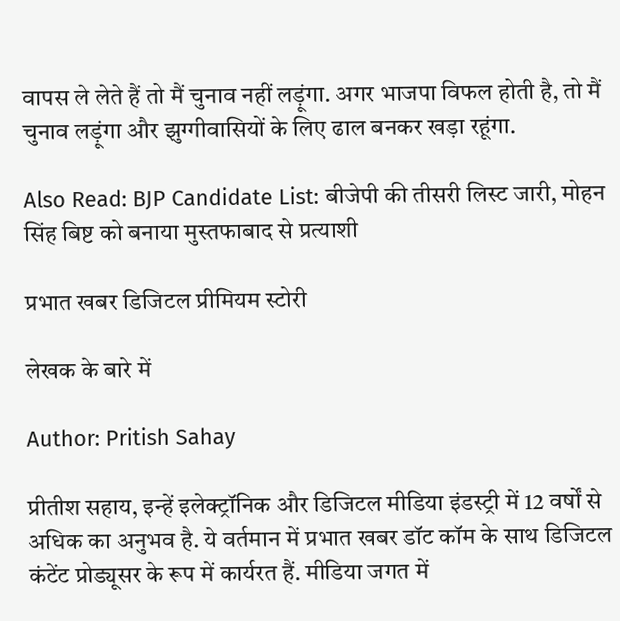वापस ले लेते हैं तो मैं चुनाव नहीं लड़ूंगा. अगर भाजपा विफल होती है, तो मैं चुनाव लड़ूंगा और झुग्गीवासियों के लिए ढाल बनकर खड़ा रहूंगा.

Also Read: BJP Candidate List: बीजेपी की तीसरी लिस्ट जारी, मोहन सिंह बिष्ट को बनाया मुस्तफाबाद से प्रत्याशी

प्रभात खबर डिजिटल प्रीमियम स्टोरी

लेखक के बारे में

Author: Pritish Sahay

प्रीतीश सहाय, इन्हें इलेक्ट्रॉनिक और डिजिटल मीडिया इंडस्ट्री में 12 वर्षों से अधिक का अनुभव है. ये वर्तमान में प्रभात खबर डॉट कॉम के साथ डिजिटल कंटेंट प्रोड्यूसर के रूप में कार्यरत हैं. मीडिया जगत में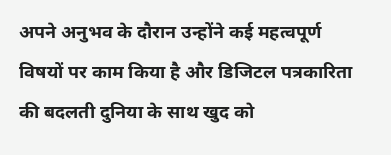अपने अनुभव के दौरान उन्होंने कई महत्वपूर्ण विषयों पर काम किया है और डिजिटल पत्रकारिता की बदलती दुनिया के साथ खुद को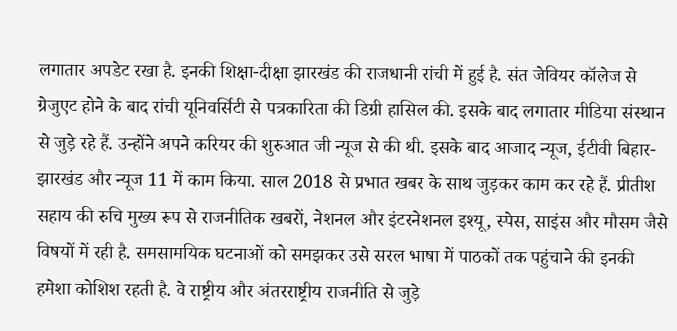लगातार अपडेट रखा है. इनकी शिक्षा-दीक्षा झारखंड की राजधानी रांची में हुई है. संत जेवियर कॉलेज से ग्रेजुएट होने के बाद रांची यूनिवर्सिटी से पत्रकारिता की डिग्री हासिल की. इसके बाद लगातार मीडिया संस्थान से जुड़े रहे हैं. उन्होंने अपने करियर की शुरुआत जी न्यूज से की थी. इसके बाद आजाद न्यूज, ईटीवी बिहार-झारखंड और न्यूज 11 में काम किया. साल 2018 से प्रभात खबर के साथ जुड़कर काम कर रहे हैं. प्रीतीश सहाय की रुचि मुख्य रूप से राजनीतिक खबरों, नेशनल और इंटरनेशनल इश्यू, स्पेस, साइंस और मौसम जैसे विषयों में रही है. समसामयिक घटनाओं को समझकर उसे सरल भाषा में पाठकों तक पहुंचाने की इनकी हमेशा कोशिश रहती है. वे राष्ट्रीय और अंतरराष्ट्रीय राजनीति से जुड़े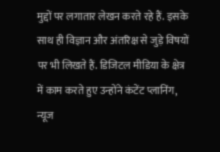मुद्दों पर लगातार लेखन करते रहे हैं. इसके साथ ही विज्ञान और अंतरिक्ष से जुड़े विषयों पर भी लिखते हैं. डिजिटल मीडिया के क्षेत्र में काम करते हुए उन्होंने कंटेंट प्लानिंग, न्यूज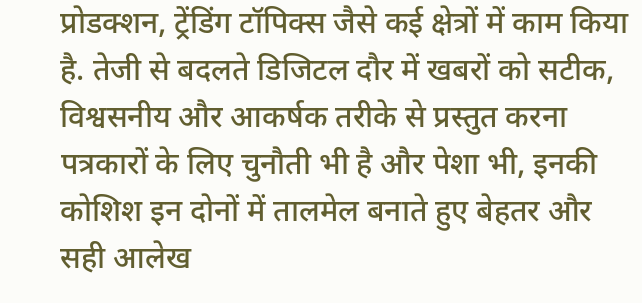प्रोडक्शन, ट्रेंडिंग टॉपिक्स जैसे कई क्षेत्रों में काम किया है. तेजी से बदलते डिजिटल दौर में खबरों को सटीक, विश्वसनीय और आकर्षक तरीके से प्रस्तुत करना पत्रकारों के लिए चुनौती भी है और पेशा भी, इनकी कोशिश इन दोनों में तालमेल बनाते हुए बेहतर और सही आलेख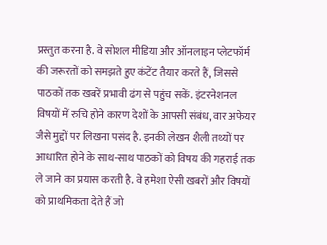प्रस्तुत करना है. वे सोशल मीडिया और ऑनलाइन प्लेटफॉर्म की जरूरतों को समझते हुए कंटेंट तैयार करते हैं, जिससे पाठकों तक खबरें प्रभावी ढंग से पहुंच सकें. इंटरनेशनल विषयों में रुचि होने कारण देशों के आपसी संबंध, वार अफेयर जैसे मुद्दों पर लिखना पसंद है. इनकी लेखन शैली तथ्यों पर आधारित होने के साथ-साथ पाठकों को विषय की गहराई तक ले जाने का प्रयास करती है. वे हमेशा ऐसी खबरों और विषयों को प्राथमिकता देते हैं जो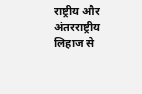राष्ट्रीय और अंतरराष्ट्रीय लिहाज से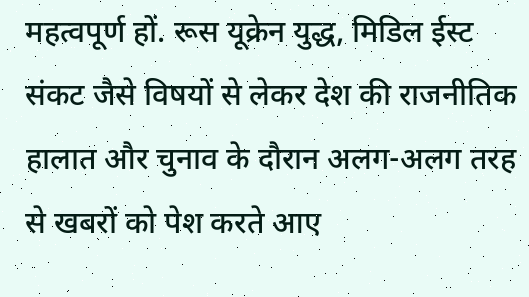महत्वपूर्ण हों. रूस यूक्रेन युद्ध, मिडिल ईस्ट संकट जैसे विषयों से लेकर देश की राजनीतिक हालात और चुनाव के दौरान अलग-अलग तरह से खबरों को पेश करते आए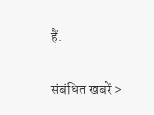हैं.

संबंधित खबरें >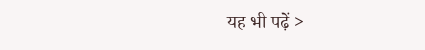यह भी पढ़ें >